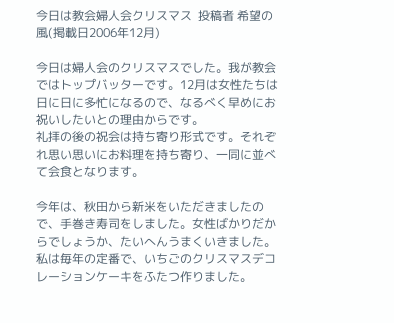今日は教会婦人会クリスマス  投稿者 希望の風(掲載日2006年12月)

今日は婦人会のクリスマスでした。我が教会ではトップバッターです。12月は女性たちは日に日に多忙になるので、なるべく早めにお祝いしたいとの理由からです。
礼拝の後の祝会は持ち寄り形式です。それぞれ思い思いにお料理を持ち寄り、一同に並べて会食となります。

今年は、秋田から新米をいただきましたので、手巻き寿司をしました。女性ばかりだからでしょうか、たいへんうまくいきました。私は毎年の定番で、いちごのクリスマスデコレーションケーキをふたつ作りました。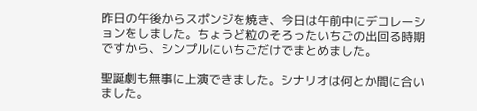昨日の午後からスポンジを焼き、今日は午前中にデコレーションをしました。ちょうど粒のそろったいちごの出回る時期ですから、シンプルにいちごだけでまとめました。

聖誕劇も無事に上演できました。シナリオは何とか間に合いました。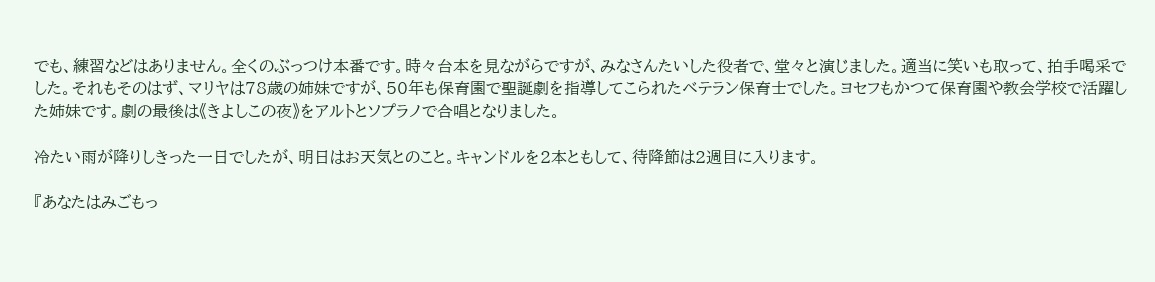でも、練習などはありません。全くのぶっつけ本番です。時々台本を見ながらですが、みなさんたいした役者で、堂々と演じました。適当に笑いも取って、拍手喝采でした。それもそのはず、マリヤは78歳の姉妹ですが、50年も保育園で聖誕劇を指導してこられたベテラン保育士でした。ヨセフもかつて保育園や教会学校で活躍した姉妹です。劇の最後は《きよしこの夜》をアルトとソプラノで合唱となりました。

冷たい雨が降りしきった一日でしたが、明日はお天気とのこと。キャンドルを2本ともして、待降節は2週目に入ります。

『あなたはみごもっ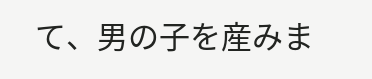て、男の子を産みま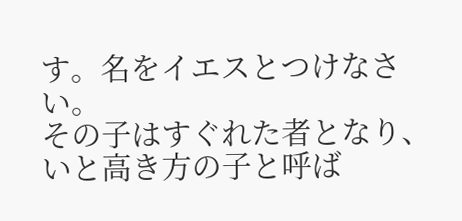す。名をイエスとつけなさい。
その子はすぐれた者となり、いと高き方の子と呼ば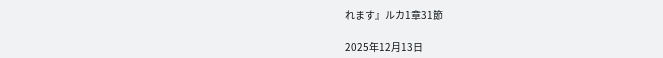れます』ルカ1章31節

2025年12月13日